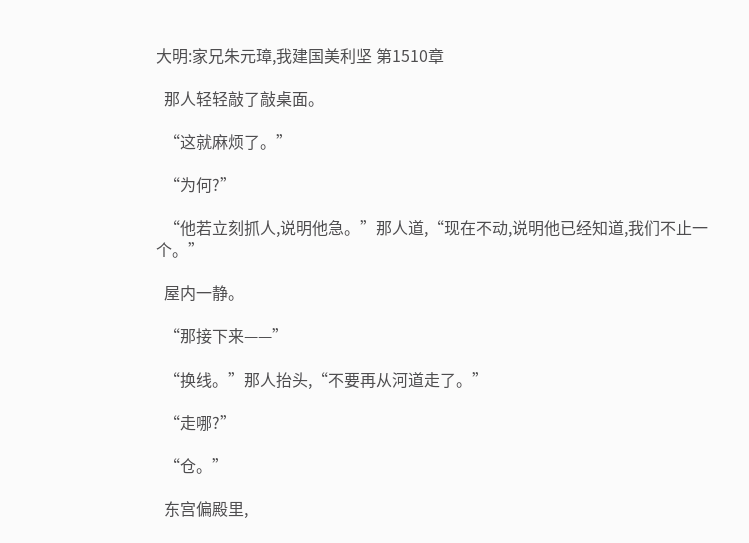大明:家兄朱元璋,我建国美利坚 第1510章

  那人轻轻敲了敲桌面。

  “这就麻烦了。”

  “为何?”

  “他若立刻抓人,说明他急。”那人道,“现在不动,说明他已经知道,我们不止一个。”

  屋内一静。

  “那接下来——”

  “换线。”那人抬头,“不要再从河道走了。”

  “走哪?”

  “仓。”

  东宫偏殿里,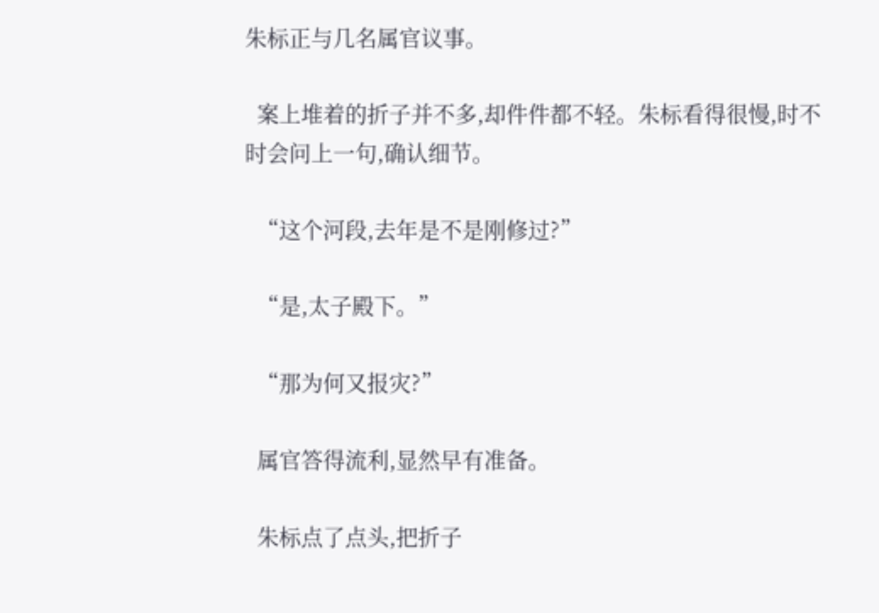朱标正与几名属官议事。

  案上堆着的折子并不多,却件件都不轻。朱标看得很慢,时不时会问上一句,确认细节。

  “这个河段,去年是不是刚修过?”

  “是,太子殿下。”

  “那为何又报灾?”

  属官答得流利,显然早有准备。

  朱标点了点头,把折子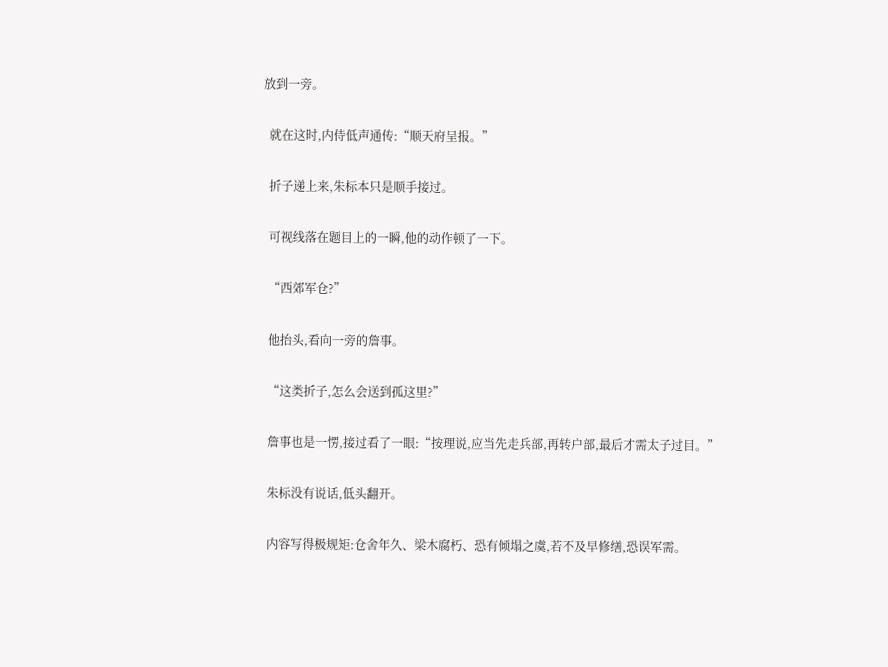放到一旁。

  就在这时,内侍低声通传:“顺天府呈报。”

  折子递上来,朱标本只是顺手接过。

  可视线落在题目上的一瞬,他的动作顿了一下。

  “西郊军仓?”

  他抬头,看向一旁的詹事。

  “这类折子,怎么会送到孤这里?”

  詹事也是一愣,接过看了一眼:“按理说,应当先走兵部,再转户部,最后才需太子过目。”

  朱标没有说话,低头翻开。

  内容写得极规矩:仓舍年久、梁木腐朽、恐有倾塌之虞,若不及早修缮,恐误军需。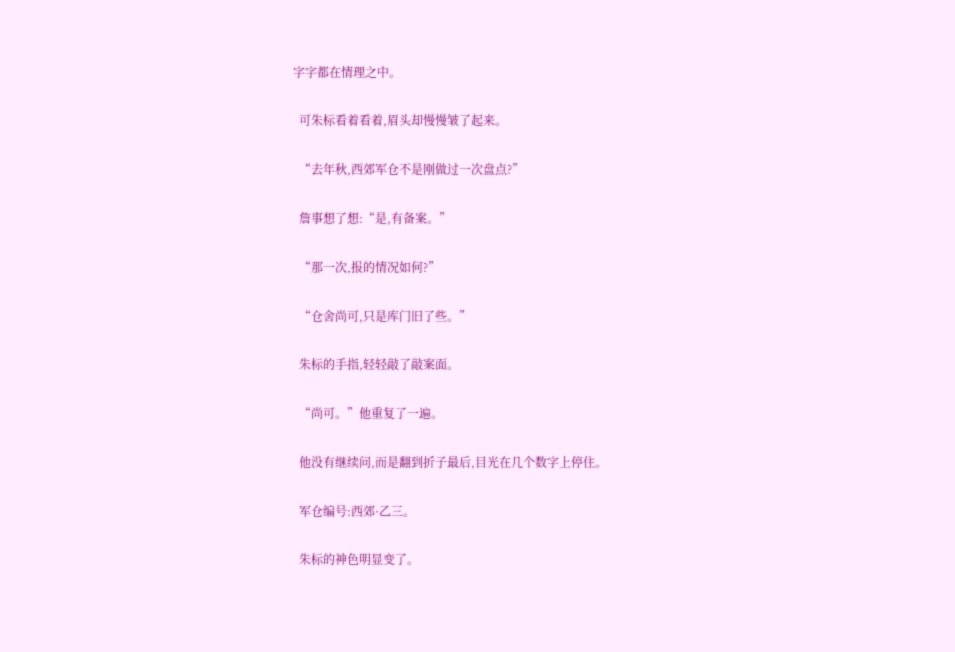字字都在情理之中。

  可朱标看着看着,眉头却慢慢皱了起来。

  “去年秋,西郊军仓不是刚做过一次盘点?”

  詹事想了想:“是,有备案。”

  “那一次,报的情况如何?”

  “仓舍尚可,只是库门旧了些。”

  朱标的手指,轻轻敲了敲案面。

  “尚可。”他重复了一遍。

  他没有继续问,而是翻到折子最后,目光在几个数字上停住。

  军仓编号:西郊·乙三。

  朱标的神色明显变了。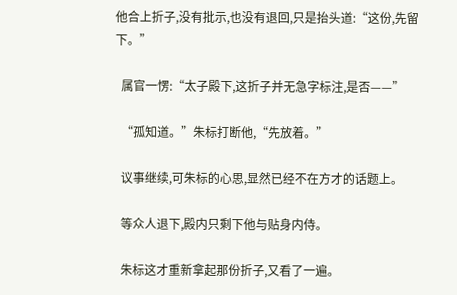他合上折子,没有批示,也没有退回,只是抬头道:“这份,先留下。”

  属官一愣:“太子殿下,这折子并无急字标注,是否——”

  “孤知道。”朱标打断他,“先放着。”

  议事继续,可朱标的心思,显然已经不在方才的话题上。

  等众人退下,殿内只剩下他与贴身内侍。

  朱标这才重新拿起那份折子,又看了一遍。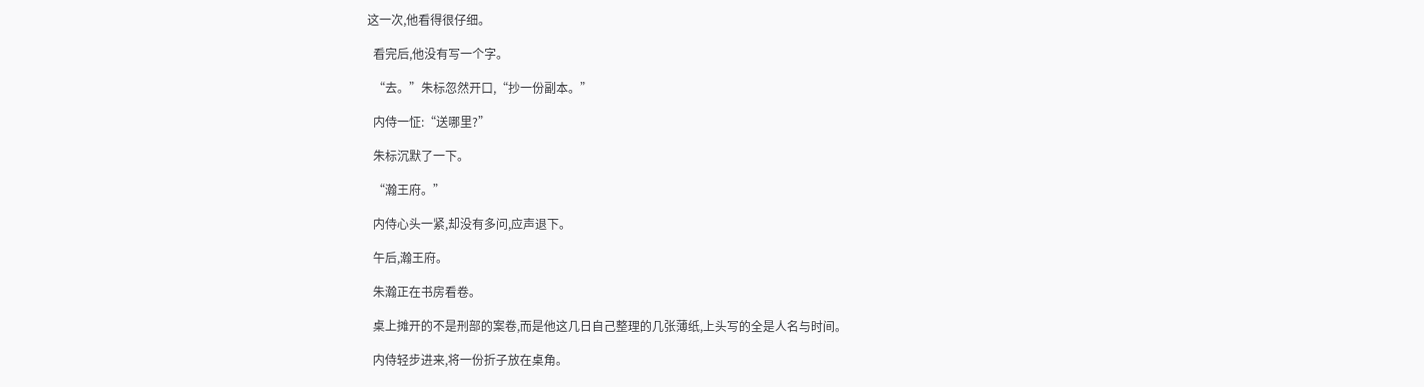这一次,他看得很仔细。

  看完后,他没有写一个字。

  “去。”朱标忽然开口,“抄一份副本。”

  内侍一怔:“送哪里?”

  朱标沉默了一下。

  “瀚王府。”

  内侍心头一紧,却没有多问,应声退下。

  午后,瀚王府。

  朱瀚正在书房看卷。

  桌上摊开的不是刑部的案卷,而是他这几日自己整理的几张薄纸,上头写的全是人名与时间。

  内侍轻步进来,将一份折子放在桌角。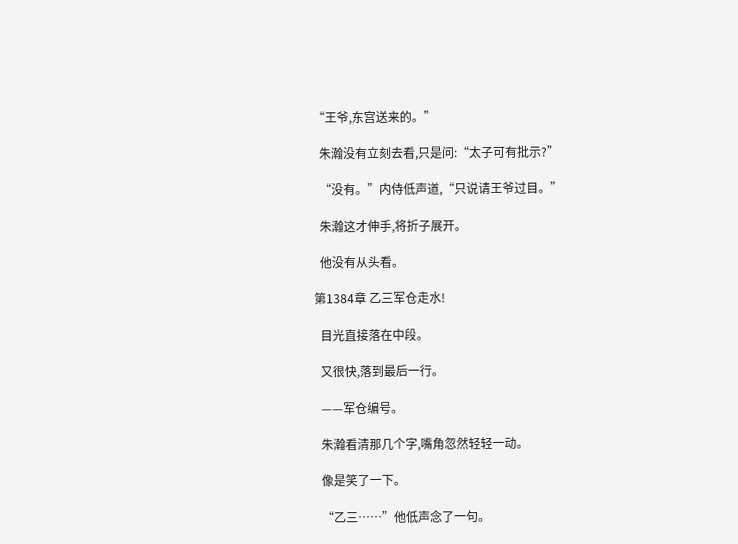“王爷,东宫送来的。”

  朱瀚没有立刻去看,只是问:“太子可有批示?”

  “没有。”内侍低声道,“只说请王爷过目。”

  朱瀚这才伸手,将折子展开。

  他没有从头看。

第1384章 乙三军仓走水!

  目光直接落在中段。

  又很快,落到最后一行。

  ——军仓编号。

  朱瀚看清那几个字,嘴角忽然轻轻一动。

  像是笑了一下。

  “乙三……”他低声念了一句。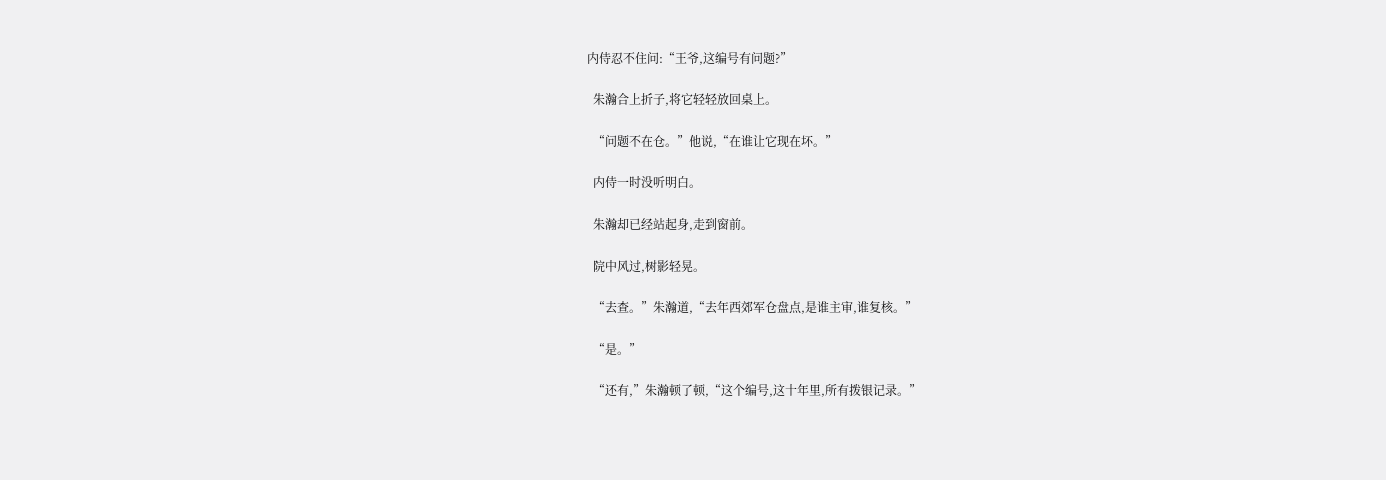内侍忍不住问:“王爷,这编号有问题?”

  朱瀚合上折子,将它轻轻放回桌上。

  “问题不在仓。”他说,“在谁让它现在坏。”

  内侍一时没听明白。

  朱瀚却已经站起身,走到窗前。

  院中风过,树影轻晃。

  “去查。”朱瀚道,“去年西郊军仓盘点,是谁主审,谁复核。”

  “是。”

  “还有,”朱瀚顿了顿,“这个编号,这十年里,所有拨银记录。”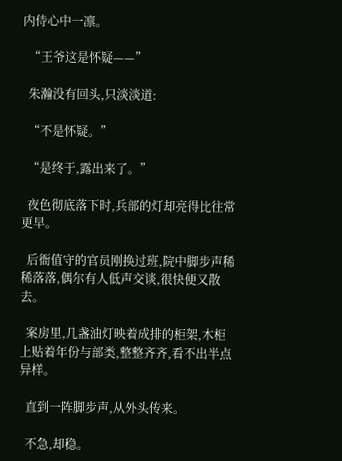内侍心中一凛。

  “王爷这是怀疑——”

  朱瀚没有回头,只淡淡道:

  “不是怀疑。”

  “是终于,露出来了。”

  夜色彻底落下时,兵部的灯却亮得比往常更早。

  后衙值守的官员刚换过班,院中脚步声稀稀落落,偶尔有人低声交谈,很快便又散去。

  案房里,几盏油灯映着成排的柜架,木柜上贴着年份与部类,整整齐齐,看不出半点异样。

  直到一阵脚步声,从外头传来。

  不急,却稳。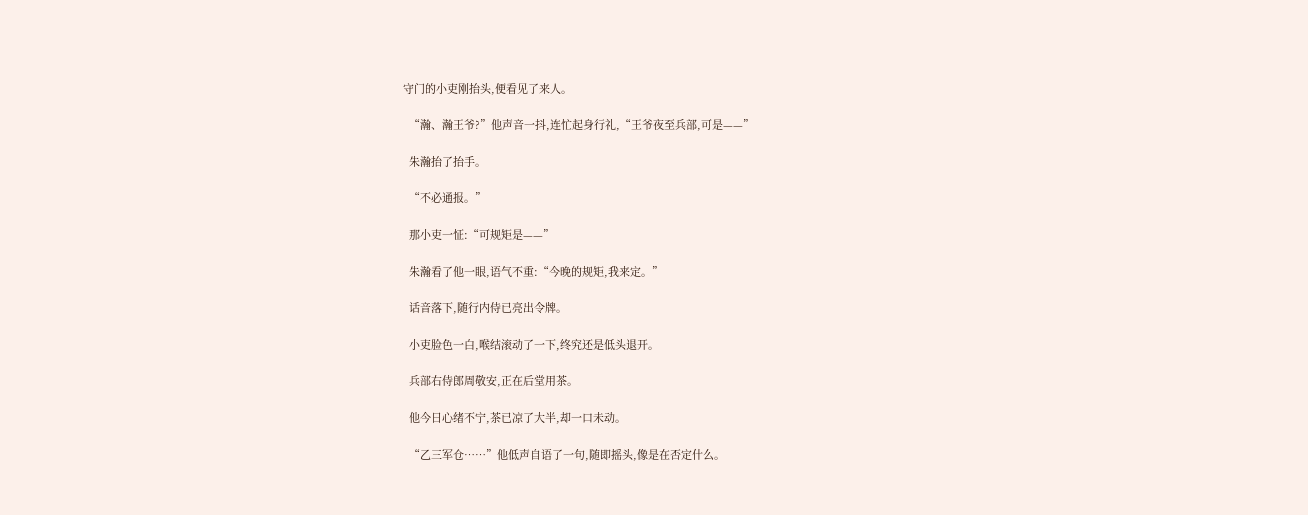守门的小吏刚抬头,便看见了来人。

  “瀚、瀚王爷?”他声音一抖,连忙起身行礼,“王爷夜至兵部,可是——”

  朱瀚抬了抬手。

  “不必通报。”

  那小吏一怔:“可规矩是——”

  朱瀚看了他一眼,语气不重:“今晚的规矩,我来定。”

  话音落下,随行内侍已亮出令牌。

  小吏脸色一白,喉结滚动了一下,终究还是低头退开。

  兵部右侍郎周敬安,正在后堂用茶。

  他今日心绪不宁,茶已凉了大半,却一口未动。

  “乙三军仓……”他低声自语了一句,随即摇头,像是在否定什么。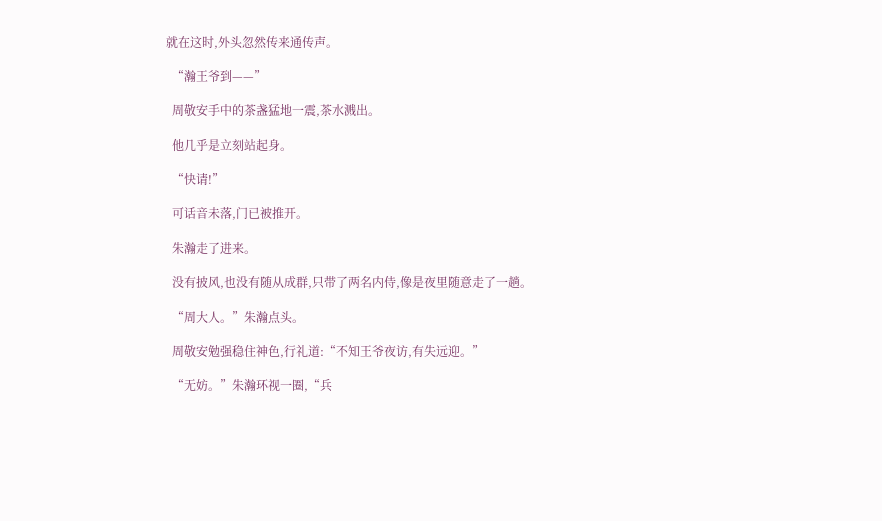就在这时,外头忽然传来通传声。

  “瀚王爷到——”

  周敬安手中的茶盏猛地一震,茶水溅出。

  他几乎是立刻站起身。

  “快请!”

  可话音未落,门已被推开。

  朱瀚走了进来。

  没有披风,也没有随从成群,只带了两名内侍,像是夜里随意走了一趟。

  “周大人。”朱瀚点头。

  周敬安勉强稳住神色,行礼道:“不知王爷夜访,有失远迎。”

  “无妨。”朱瀚环视一圈,“兵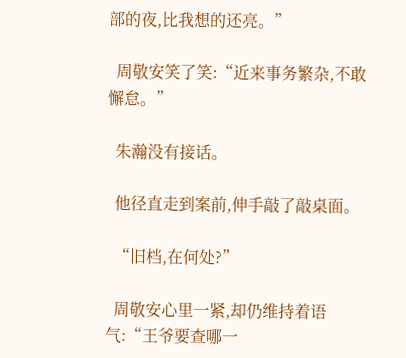部的夜,比我想的还亮。”

  周敬安笑了笑:“近来事务繁杂,不敢懈怠。”

  朱瀚没有接话。

  他径直走到案前,伸手敲了敲桌面。

  “旧档,在何处?”

  周敬安心里一紧,却仍维持着语气:“王爷要查哪一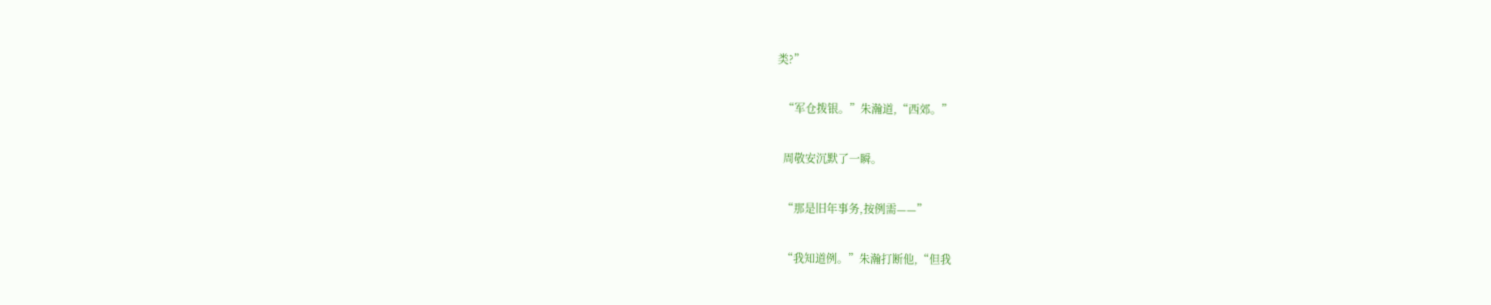类?”

  “军仓拨银。”朱瀚道,“西郊。”

  周敬安沉默了一瞬。

  “那是旧年事务,按例需——”

  “我知道例。”朱瀚打断他,“但我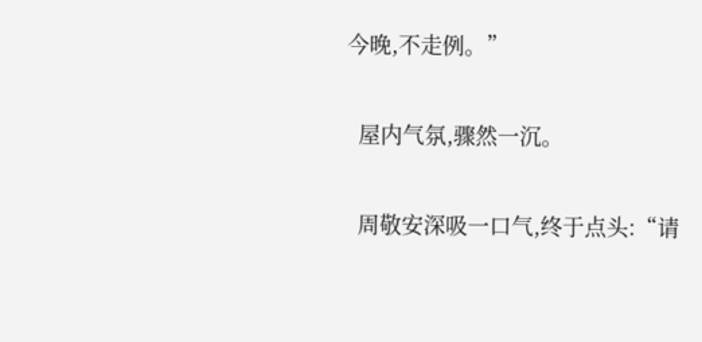今晚,不走例。”

  屋内气氛,骤然一沉。

  周敬安深吸一口气,终于点头:“请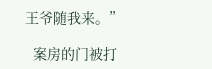王爷随我来。”

  案房的门被打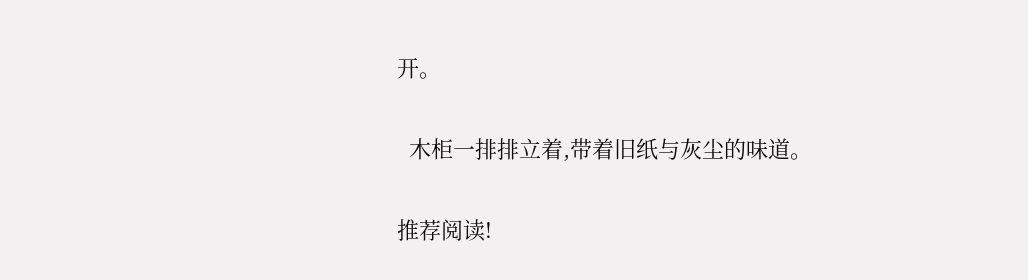开。

  木柜一排排立着,带着旧纸与灰尘的味道。

推荐阅读!